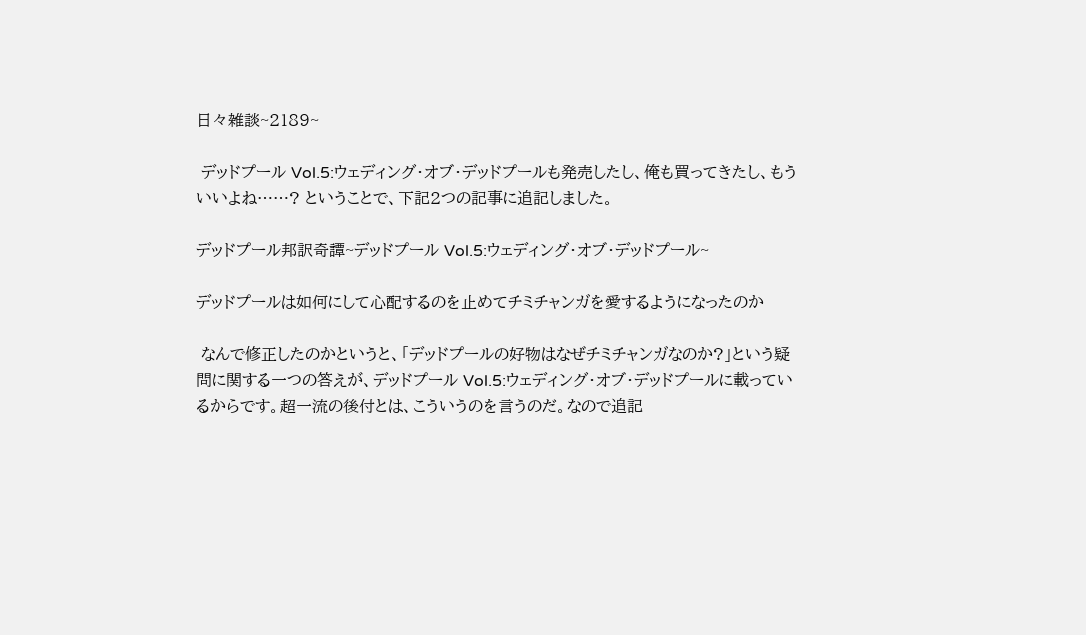日々雑談~2189~

 デッドプール Vol.5:ウェディング・オブ・デッドプールも発売したし、俺も買ってきたし、もういいよね……? ということで、下記2つの記事に追記しました。

デッドプール邦訳奇譚~デッドプール Vol.5:ウェディング・オブ・デッドプール~

デッドプールは如何にして心配するのを止めてチミチャンガを愛するようになったのか

 なんで修正したのかというと、「デッドプールの好物はなぜチミチャンガなのか?」という疑問に関する一つの答えが、デッドプール Vol.5:ウェディング・オブ・デッドプールに載っているからです。超一流の後付とは、こういうのを言うのだ。なので追記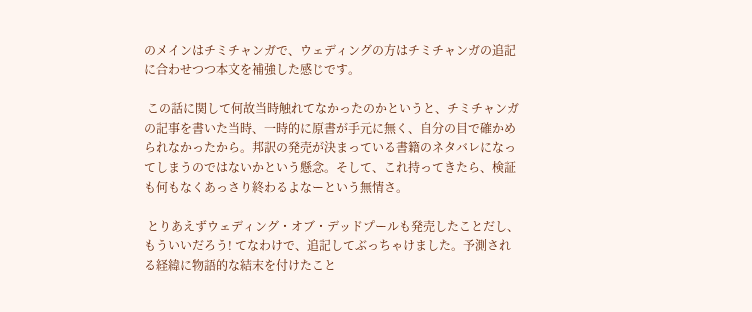のメインはチミチャンガで、ウェディングの方はチミチャンガの追記に合わせつつ本文を補強した感じです。

 この話に関して何故当時触れてなかったのかというと、チミチャンガの記事を書いた当時、一時的に原書が手元に無く、自分の目で確かめられなかったから。邦訳の発売が決まっている書籍のネタバレになってしまうのではないかという懸念。そして、これ持ってきたら、検証も何もなくあっさり終わるよなーという無情さ。

 とりあえずウェディング・オブ・デッドプールも発売したことだし、もういいだろう! てなわけで、追記してぶっちゃけました。予測される経緯に物語的な結末を付けたこと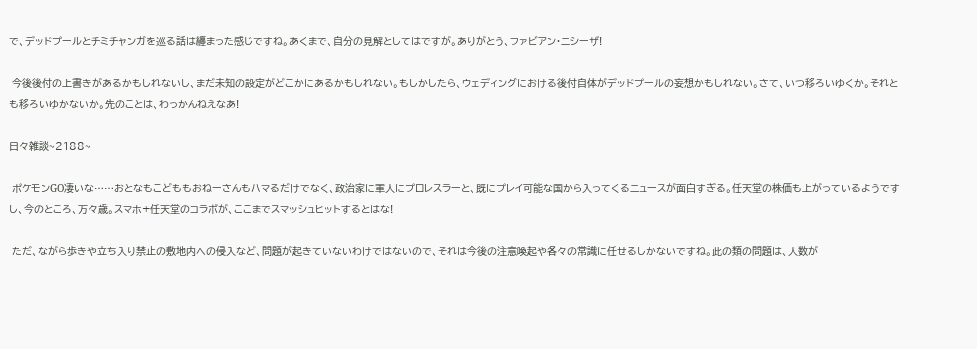で、デッドプールとチミチャンガを巡る話は纏まった感じですね。あくまで、自分の見解としてはですが。ありがとう、ファビアン・ニシーザ!

 今後後付の上書きがあるかもしれないし、まだ未知の設定がどこかにあるかもしれない。もしかしたら、ウェディングにおける後付自体がデッドプールの妄想かもしれない。さて、いつ移ろいゆくか。それとも移ろいゆかないか。先のことは、わっかんねえなあ!

日々雑談~2188~

 ポケモンGO凄いな……おとなもこどももおねーさんもハマるだけでなく、政治家に軍人にプロレスラーと、既にプレイ可能な国から入ってくるニュースが面白すぎる。任天堂の株価も上がっているようですし、今のところ、万々歳。スマホ+任天堂のコラボが、ここまでスマッシュヒットするとはな!

 ただ、ながら歩きや立ち入り禁止の敷地内への侵入など、問題が起きていないわけではないので、それは今後の注意喚起や各々の常識に任せるしかないですね。此の類の問題は、人数が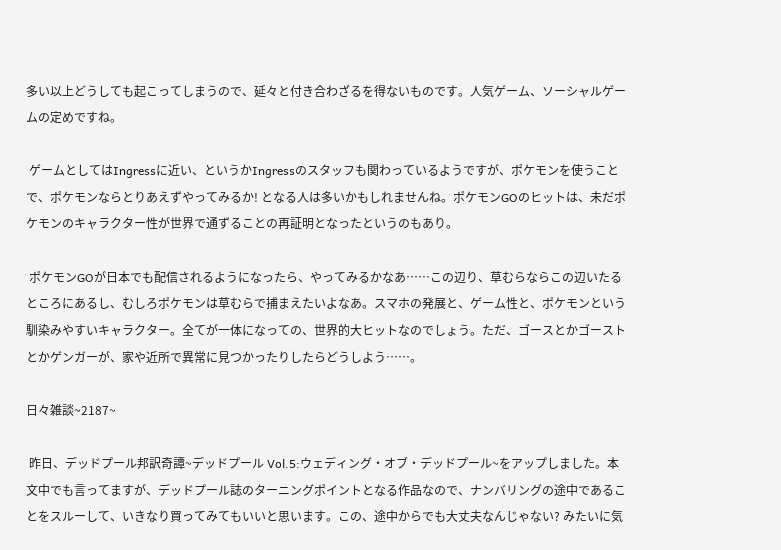多い以上どうしても起こってしまうので、延々と付き合わざるを得ないものです。人気ゲーム、ソーシャルゲームの定めですね。

 ゲームとしてはIngressに近い、というかIngressのスタッフも関わっているようですが、ポケモンを使うことで、ポケモンならとりあえずやってみるか! となる人は多いかもしれませんね。ポケモンGOのヒットは、未だポケモンのキャラクター性が世界で通ずることの再証明となったというのもあり。

 ポケモンGOが日本でも配信されるようになったら、やってみるかなあ……この辺り、草むらならこの辺いたるところにあるし、むしろポケモンは草むらで捕まえたいよなあ。スマホの発展と、ゲーム性と、ポケモンという馴染みやすいキャラクター。全てが一体になっての、世界的大ヒットなのでしょう。ただ、ゴースとかゴーストとかゲンガーが、家や近所で異常に見つかったりしたらどうしよう……。

日々雑談~2187~

 昨日、デッドプール邦訳奇譚~デッドプール Vol.5:ウェディング・オブ・デッドプール~をアップしました。本文中でも言ってますが、デッドプール誌のターニングポイントとなる作品なので、ナンバリングの途中であることをスルーして、いきなり買ってみてもいいと思います。この、途中からでも大丈夫なんじゃない? みたいに気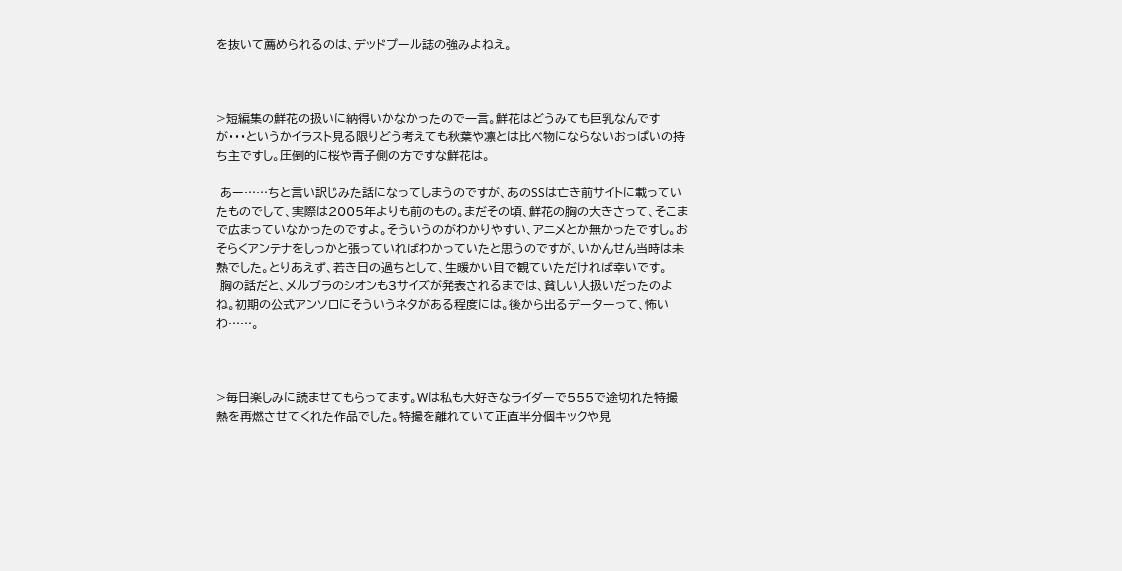を抜いて薦められるのは、デッドプール誌の強みよねえ。



>短編集の鮮花の扱いに納得いかなかったので一言。鮮花はどうみても巨乳なんですが・・・というかイラスト見る限りどう考えても秋葉や凛とは比べ物にならないおっぱいの持ち主ですし。圧倒的に桜や青子側の方ですな鮮花は。

 あー……ちと言い訳じみた話になってしまうのですが、あのSSは亡き前サイトに載っていたものでして、実際は2005年よりも前のもの。まだその頃、鮮花の胸の大きさって、そこまで広まっていなかったのですよ。そういうのがわかりやすい、アニメとか無かったですし。おそらくアンテナをしっかと張っていればわかっていたと思うのですが、いかんせん当時は未熟でした。とりあえず、若き日の過ちとして、生暖かい目で観ていただければ幸いです。
 胸の話だと、メルブラのシオンも3サイズが発表されるまでは、貧しい人扱いだったのよね。初期の公式アンソロにそういうネタがある程度には。後から出るデーターって、怖いわ……。



>毎日楽しみに読ませてもらってます。Wは私も大好きなライダーで555で途切れた特撮熱を再燃させてくれた作品でした。特撮を離れていて正直半分個キックや見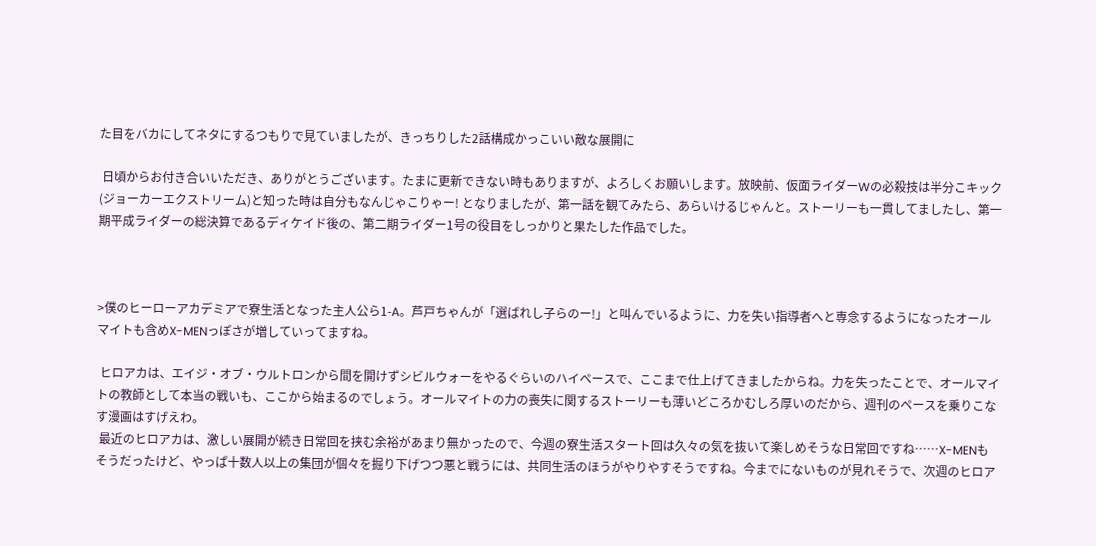た目をバカにしてネタにするつもりで見ていましたが、きっちりした2話構成かっこいい敵な展開に

 日頃からお付き合いいただき、ありがとうございます。たまに更新できない時もありますが、よろしくお願いします。放映前、仮面ライダーWの必殺技は半分こキック(ジョーカーエクストリーム)と知った時は自分もなんじゃこりゃー! となりましたが、第一話を観てみたら、あらいけるじゃんと。ストーリーも一貫してましたし、第一期平成ライダーの総決算であるディケイド後の、第二期ライダー1号の役目をしっかりと果たした作品でした。



>僕のヒーローアカデミアで寮生活となった主人公ら1-A。芦戸ちゃんが「選ばれし子らのー!」と叫んでいるように、力を失い指導者へと専念するようになったオールマイトも含めX-MENっぽさが増していってますね。

 ヒロアカは、エイジ・オブ・ウルトロンから間を開けずシビルウォーをやるぐらいのハイペースで、ここまで仕上げてきましたからね。力を失ったことで、オールマイトの教師として本当の戦いも、ここから始まるのでしょう。オールマイトの力の喪失に関するストーリーも薄いどころかむしろ厚いのだから、週刊のペースを乗りこなす漫画はすげえわ。
 最近のヒロアカは、激しい展開が続き日常回を挟む余裕があまり無かったので、今週の寮生活スタート回は久々の気を抜いて楽しめそうな日常回ですね……X-MENもそうだったけど、やっぱ十数人以上の集団が個々を掘り下げつつ悪と戦うには、共同生活のほうがやりやすそうですね。今までにないものが見れそうで、次週のヒロア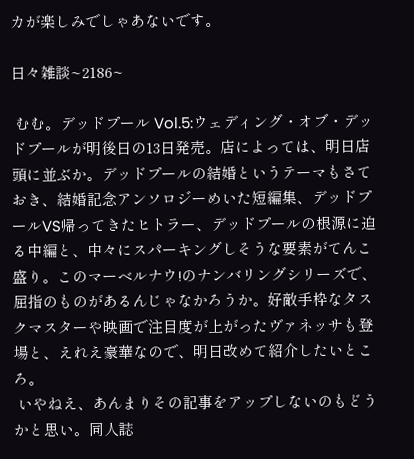カが楽しみでしゃあないです。

日々雑談~2186~

 むむ。デッドプール Vol.5:ウェディング・オブ・デッドプールが明後日の13日発売。店によっては、明日店頭に並ぶか。デッドプールの結婚というテーマもさておき、結婚記念アンソロジーめいた短編集、デッドプールVS帰ってきたヒトラー、デッドプールの根源に迫る中編と、中々にスパーキングしそうな要素がてんこ盛り。このマーベルナウ!のナンバリングシリーズで、屈指のものがあるんじゃなかろうか。好敵手枠なタスクマスターや映画で注目度が上がったヴァネッサも登場と、えれえ豪華なので、明日改めて紹介したいところ。
 いやねえ、あんまりその記事をアップしないのもどうかと思い。同人誌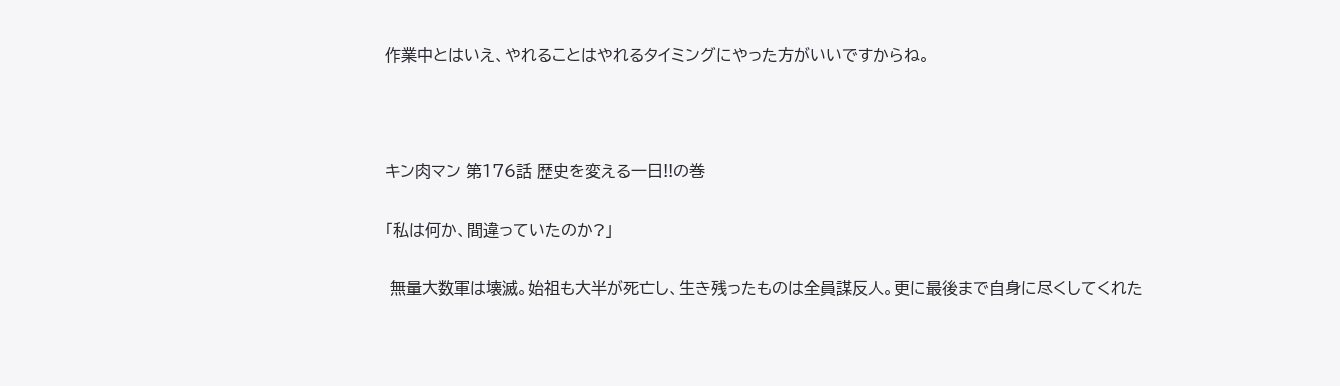作業中とはいえ、やれることはやれるタイミングにやった方がいいですからね。



キン肉マン 第176話 歴史を変える一日!!の巻

「私は何か、間違っていたのか?」

 無量大数軍は壊滅。始祖も大半が死亡し、生き残ったものは全員謀反人。更に最後まで自身に尽くしてくれた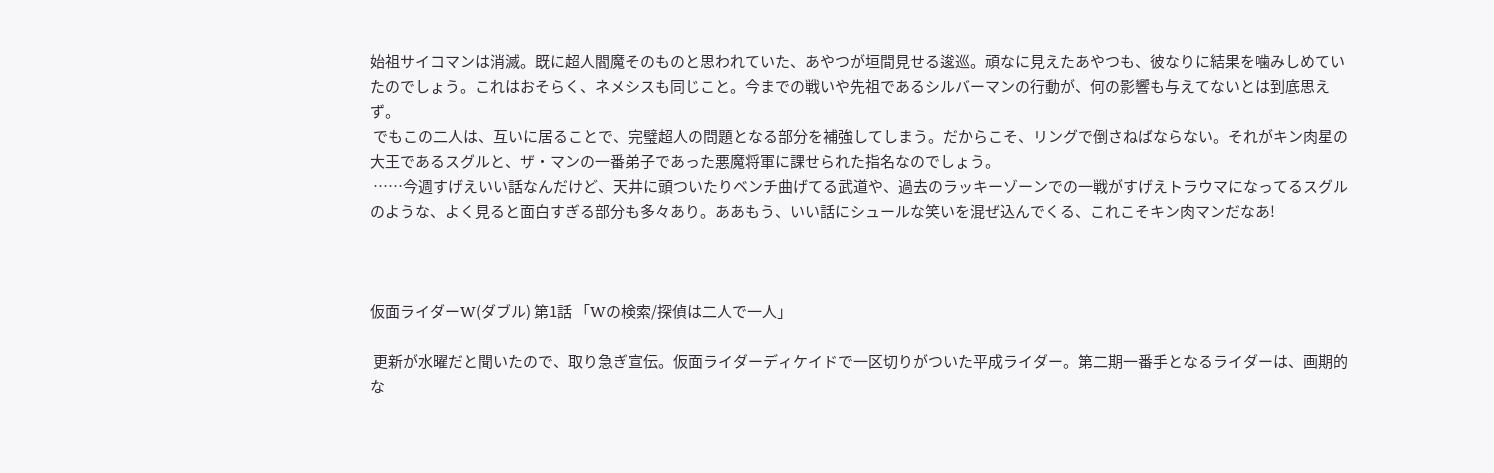始祖サイコマンは消滅。既に超人閻魔そのものと思われていた、あやつが垣間見せる逡巡。頑なに見えたあやつも、彼なりに結果を噛みしめていたのでしょう。これはおそらく、ネメシスも同じこと。今までの戦いや先祖であるシルバーマンの行動が、何の影響も与えてないとは到底思えず。
 でもこの二人は、互いに居ることで、完璧超人の問題となる部分を補強してしまう。だからこそ、リングで倒さねばならない。それがキン肉星の大王であるスグルと、ザ・マンの一番弟子であった悪魔将軍に課せられた指名なのでしょう。
 ……今週すげえいい話なんだけど、天井に頭ついたりベンチ曲げてる武道や、過去のラッキーゾーンでの一戦がすげえトラウマになってるスグルのような、よく見ると面白すぎる部分も多々あり。ああもう、いい話にシュールな笑いを混ぜ込んでくる、これこそキン肉マンだなあ!



仮面ライダーW(ダブル) 第1話 「Wの検索/探偵は二人で一人」

 更新が水曜だと聞いたので、取り急ぎ宣伝。仮面ライダーディケイドで一区切りがついた平成ライダー。第二期一番手となるライダーは、画期的な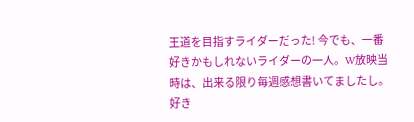王道を目指すライダーだった! 今でも、一番好きかもしれないライダーの一人。W放映当時は、出来る限り毎週感想書いてましたし。好き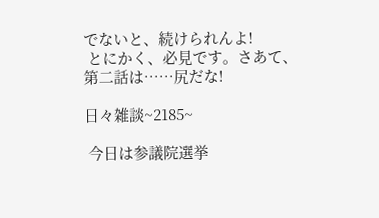でないと、続けられんよ!
 とにかく、必見です。さあて、第二話は……尻だな!

日々雑談~2185~

 今日は参議院選挙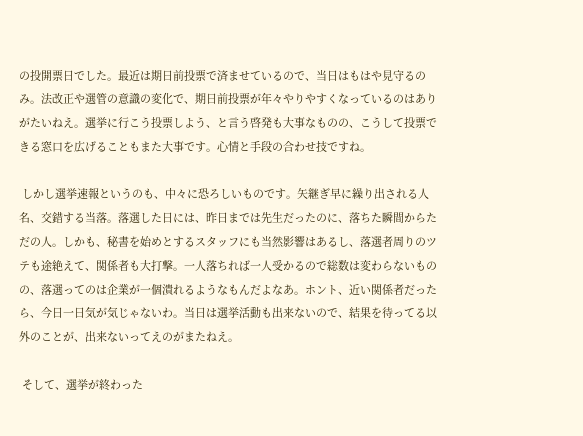の投開票日でした。最近は期日前投票で済ませているので、当日はもはや見守るのみ。法改正や選管の意識の変化で、期日前投票が年々やりやすくなっているのはありがたいねえ。選挙に行こう投票しよう、と言う啓発も大事なものの、こうして投票できる窓口を広げることもまた大事です。心情と手段の合わせ技ですね。

 しかし選挙速報というのも、中々に恐ろしいものです。矢継ぎ早に繰り出される人名、交錯する当落。落選した日には、昨日までは先生だったのに、落ちた瞬間からただの人。しかも、秘書を始めとするスタッフにも当然影響はあるし、落選者周りのツテも途絶えて、関係者も大打撃。一人落ちれば一人受かるので総数は変わらないものの、落選ってのは企業が一個潰れるようなもんだよなあ。ホント、近い関係者だったら、今日一日気が気じゃないわ。当日は選挙活動も出来ないので、結果を待ってる以外のことが、出来ないってえのがまたねえ。

 そして、選挙が終わった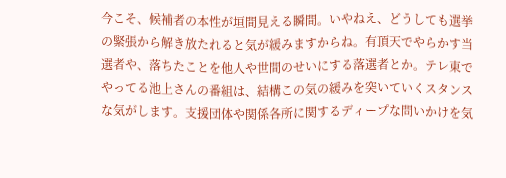今こそ、候補者の本性が垣間見える瞬間。いやねえ、どうしても選挙の緊張から解き放たれると気が緩みますからね。有頂天でやらかす当選者や、落ちたことを他人や世間のせいにする落選者とか。テレ東でやってる池上さんの番組は、結構この気の緩みを突いていくスタンスな気がします。支援団体や関係各所に関するディープな問いかけを気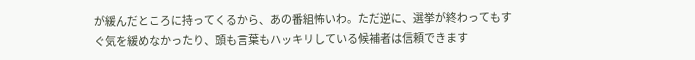が緩んだところに持ってくるから、あの番組怖いわ。ただ逆に、選挙が終わってもすぐ気を緩めなかったり、頭も言葉もハッキリしている候補者は信頼できます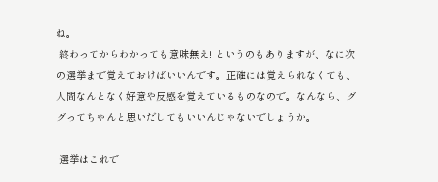ね。
 終わってからわかっても意味無え! というのもありますが、なに次の選挙まで覚えておけばいいんです。正確には覚えられなくても、人間なんとなく好意や反感を覚えているものなので。なんなら、ググってちゃんと思いだしてもいいんじゃないでしょうか。

 選挙はこれで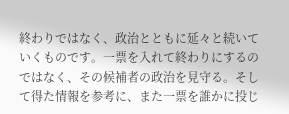終わりではなく、政治とともに延々と続いていくものです。一票を入れて終わりにするのではなく、その候補者の政治を見守る。そして得た情報を参考に、また一票を誰かに投じ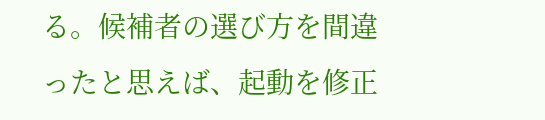る。候補者の選び方を間違ったと思えば、起動を修正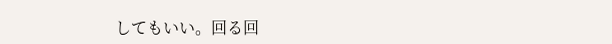してもいい。回る回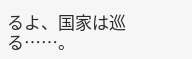るよ、国家は巡る……。